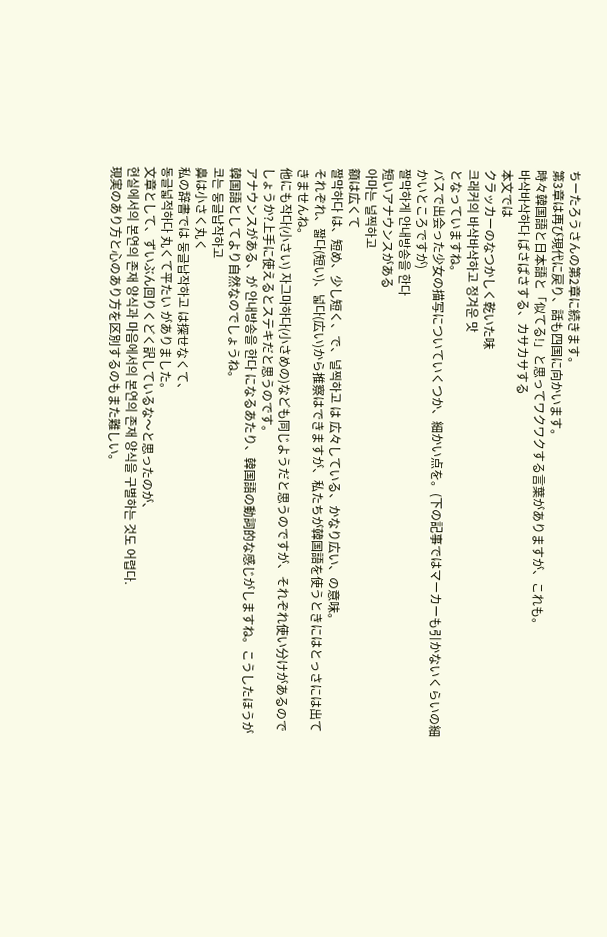ちーたろうさんの第2章に続きます。
第3章は再び現代に戻り、話も四国に向かいます。
時々韓国語と日本語と「似てる!」と思ってワクワクする言葉がありますが、これも。
바삭바삭하다 ぱさぱさする、カサカサする
本文では
クラッカーのなつかしく乾いた味
크래커의 바삭바삭하고 정겨운 맛
となっていますね。
バスで出会った少女の描写についていくつか、細かい点を。(下の記事ではマーカーも引かないくらいの細かいところですが)
짤막하게 안내방송을 한다
短いアナウンスがある
아마는 널찍하고
額は広くて
짤막하다 は、短め、少し短く、で、널찍하고 は 広々している、かなり広い、の意味。
それぞれ、짧다(短い)、넓다(広い)から推察はできますが、私たちが韓国語を使うときにはとっさには出てきませんね。
他にも작다(小さい) 자그마하다(小さめの)なども同じようだと思うのですが、それぞれ使い分けがあるのでしょうか?上手に使えるとステキだと思うのです。
アナウンスがある、が 안내방송을 한다 になるあたり、韓国語の動詞的な感じがしますね。こうしたほうが韓国語としてより自然なのでしょうね。
코는 둥글납작하고
鼻は小さく丸く
私の辞書では 둥글납작하고 は探せなくて、
동글넓적하다 丸くて平たい がありました。
文章として、ずいぶん回りくどく訳しているな〜と思ったのが、
현실에서의 본연의 존재 양식과 마음에서의 본연의 존재 양식을 구별하는 것도 어렵다.
現実のあり方と心のあり方を区別するのもまた難しい。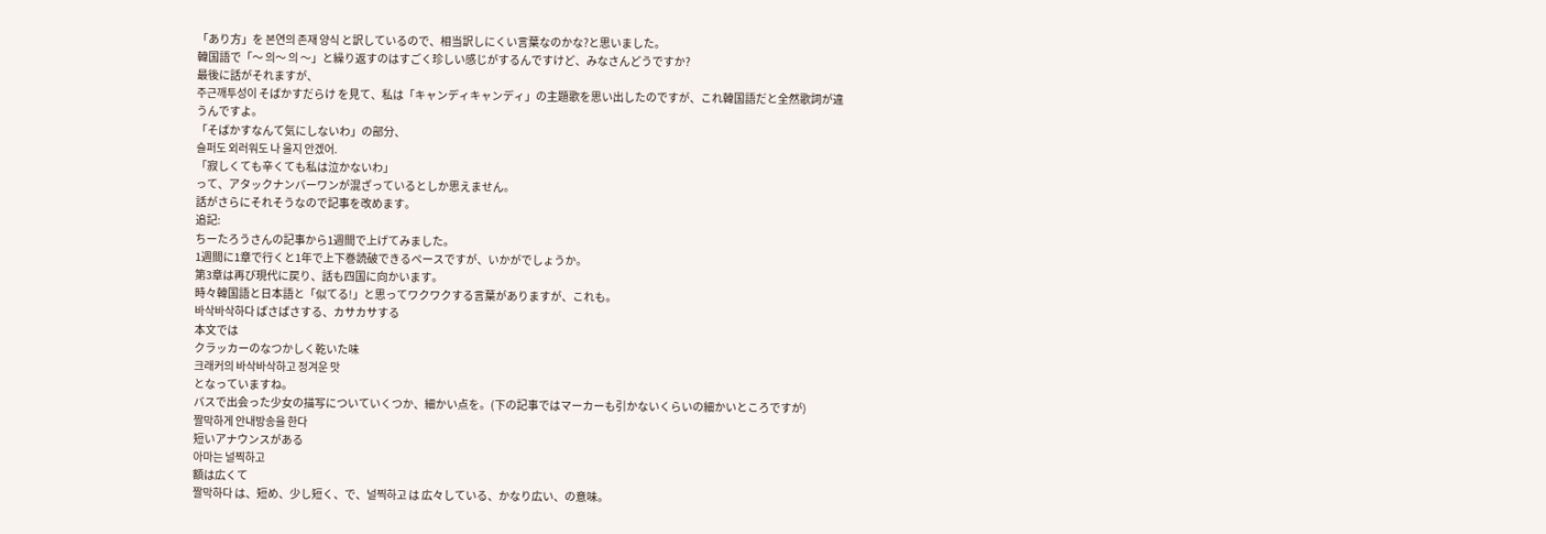「あり方」を 본연의 존재 양식 と訳しているので、相当訳しにくい言葉なのかな?と思いました。
韓国語で「〜 의〜 의 〜」と繰り返すのはすごく珍しい感じがするんですけど、みなさんどうですか?
最後に話がそれますが、
주근깨투성이 そばかすだらけ を見て、私は「キャンディキャンディ」の主題歌を思い出したのですが、これ韓国語だと全然歌詞が違うんですよ。
「そばかすなんて気にしないわ」の部分、
슬퍼도 외러워도 나 울지 안겠어.
「寂しくても辛くても私は泣かないわ」
って、アタックナンバーワンが混ざっているとしか思えません。
話がさらにそれそうなので記事を改めます。
追記:
ちーたろうさんの記事から1週間で上げてみました。
1週間に1章で行くと1年で上下巻読破できるペースですが、いかがでしょうか。
第3章は再び現代に戻り、話も四国に向かいます。
時々韓国語と日本語と「似てる!」と思ってワクワクする言葉がありますが、これも。
바삭바삭하다 ぱさぱさする、カサカサする
本文では
クラッカーのなつかしく乾いた味
크래커의 바삭바삭하고 정겨운 맛
となっていますね。
バスで出会った少女の描写についていくつか、細かい点を。(下の記事ではマーカーも引かないくらいの細かいところですが)
짤막하게 안내방송을 한다
短いアナウンスがある
아마는 널찍하고
額は広くて
짤막하다 は、短め、少し短く、で、널찍하고 は 広々している、かなり広い、の意味。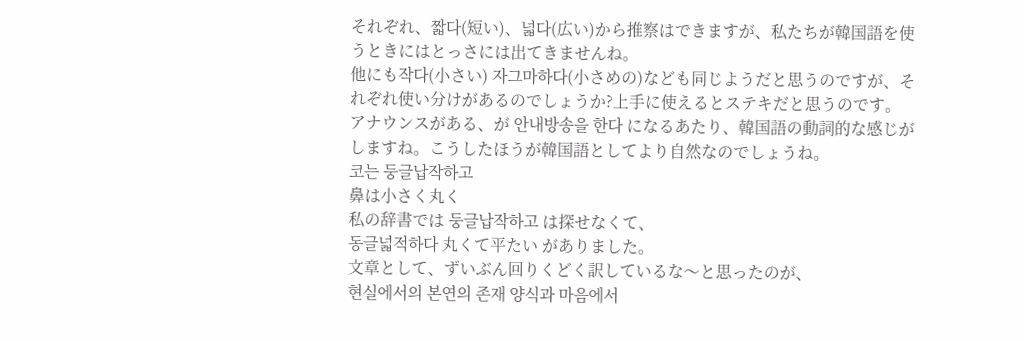それぞれ、짧다(短い)、넓다(広い)から推察はできますが、私たちが韓国語を使うときにはとっさには出てきませんね。
他にも작다(小さい) 자그마하다(小さめの)なども同じようだと思うのですが、それぞれ使い分けがあるのでしょうか?上手に使えるとステキだと思うのです。
アナウンスがある、が 안내방송을 한다 になるあたり、韓国語の動詞的な感じがしますね。こうしたほうが韓国語としてより自然なのでしょうね。
코는 둥글납작하고
鼻は小さく丸く
私の辞書では 둥글납작하고 は探せなくて、
동글넓적하다 丸くて平たい がありました。
文章として、ずいぶん回りくどく訳しているな〜と思ったのが、
현실에서의 본연의 존재 양식과 마음에서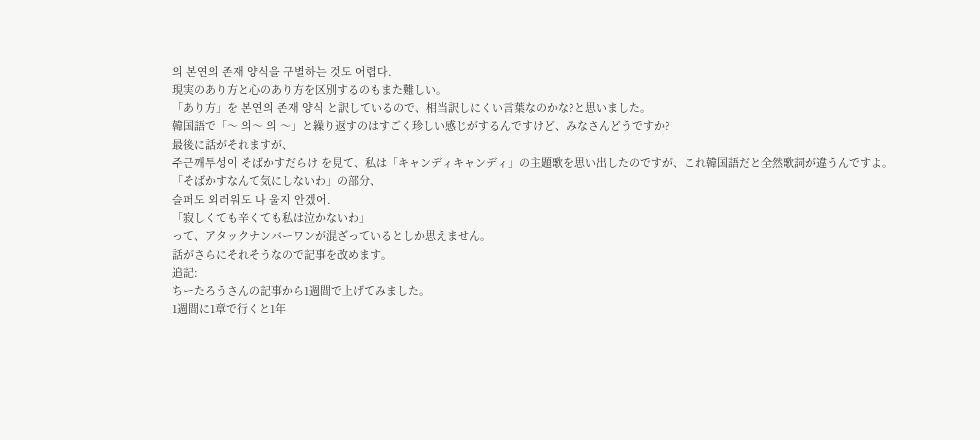의 본연의 존재 양식을 구별하는 것도 어렵다.
現実のあり方と心のあり方を区別するのもまた難しい。
「あり方」を 본연의 존재 양식 と訳しているので、相当訳しにくい言葉なのかな?と思いました。
韓国語で「〜 의〜 의 〜」と繰り返すのはすごく珍しい感じがするんですけど、みなさんどうですか?
最後に話がそれますが、
주근깨투성이 そばかすだらけ を見て、私は「キャンディキャンディ」の主題歌を思い出したのですが、これ韓国語だと全然歌詞が違うんですよ。
「そばかすなんて気にしないわ」の部分、
슬퍼도 외러워도 나 울지 안겠어.
「寂しくても辛くても私は泣かないわ」
って、アタックナンバーワンが混ざっているとしか思えません。
話がさらにそれそうなので記事を改めます。
追記:
ちーたろうさんの記事から1週間で上げてみました。
1週間に1章で行くと1年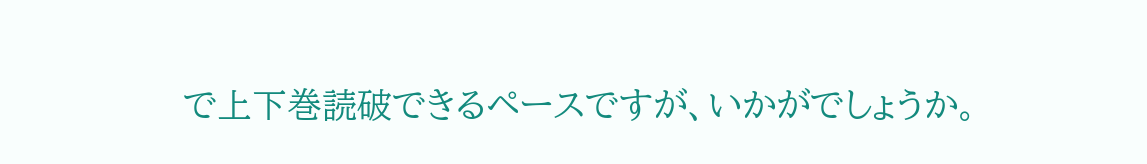で上下巻読破できるペースですが、いかがでしょうか。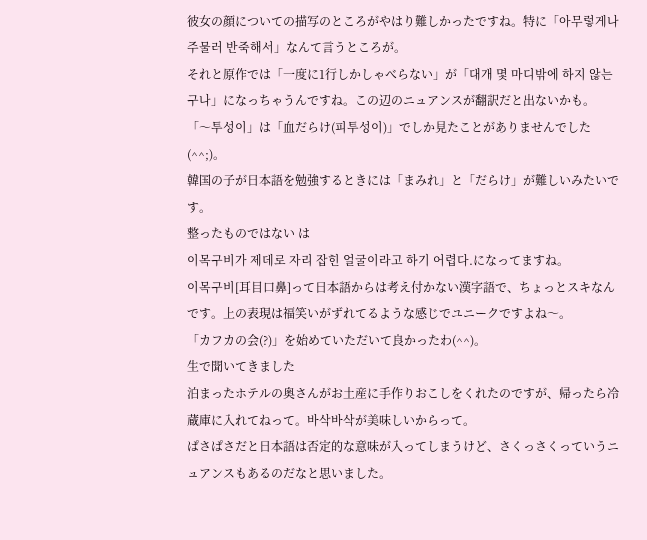彼女の顔についての描写のところがやはり難しかったですね。特に「아무렇게나 주물러 반죽해서」なんて言うところが。
それと原作では「一度に1行しかしゃべらない」が「대개 몇 마디밖에 하지 않는구나」になっちゃうんですね。この辺のニュアンスが翻訳だと出ないかも。
「〜투성이」は「血だらけ(피투성이)」でしか見たことがありませんでした(^^;)。
韓国の子が日本語を勉強するときには「まみれ」と「だらけ」が難しいみたいです。
整ったものではない は
이목구비가 제데로 자리 잡힌 얼굴이라고 하기 어렵다.になってますね。
이목구비[耳目口鼻]って日本語からは考え付かない漢字語で、ちょっとスキなんです。上の表現は福笑いがずれてるような感じでユニークですよね〜。
「カフカの会(?)」を始めていただいて良かったわ(^^)。
生で聞いてきました
泊まったホテルの奥さんがお土産に手作りおこしをくれたのですが、帰ったら冷蔵庫に入れてねって。바삭바삭が美味しいからって。
ぱさぱさだと日本語は否定的な意味が入ってしまうけど、さくっさくっていうニュアンスもあるのだなと思いました。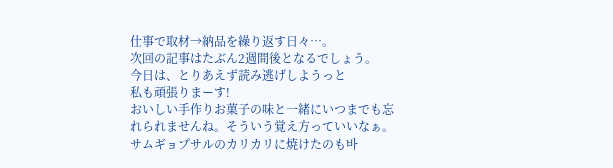仕事で取材→納品を繰り返す日々…。
次回の記事はたぶん2週間後となるでしょう。
今日は、とりあえず読み逃げしようっと
私も頑張りまーす!
おいしい手作りお菓子の味と一緒にいつまでも忘れられませんね。そういう覚え方っていいなぁ。
サムギョプサルのカリカリに焼けたのも바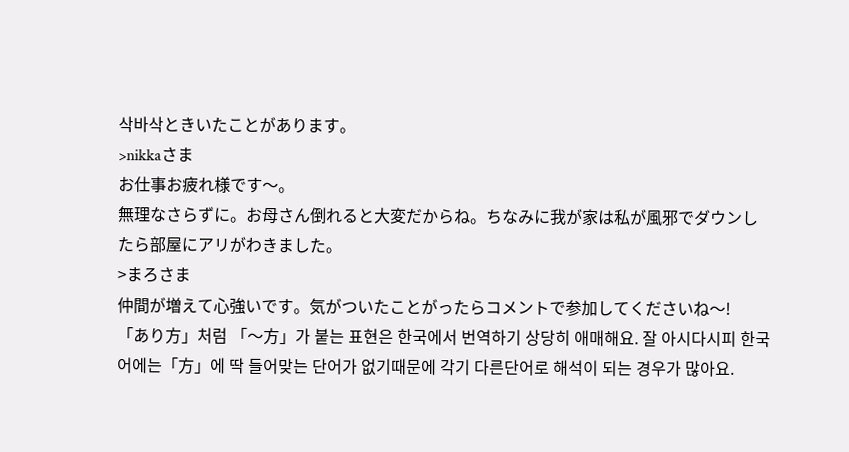삭바삭ときいたことがあります。
>nikkaさま
お仕事お疲れ様です〜。
無理なさらずに。お母さん倒れると大変だからね。ちなみに我が家は私が風邪でダウンしたら部屋にアリがわきました。
>まろさま
仲間が増えて心強いです。気がついたことがったらコメントで参加してくださいね〜!
「あり方」처럼 「〜方」가 붙는 표현은 한국에서 번역하기 상당히 애매해요. 잘 아시다시피 한국어에는「方」에 딱 들어맞는 단어가 없기때문에 각기 다른단어로 해석이 되는 경우가 많아요.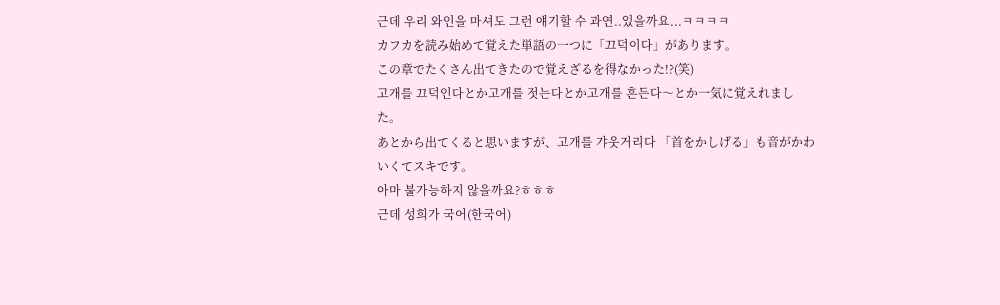근데 우리 와인을 마셔도 그런 얘기할 수 과연..있을까요...ㅋㅋㅋㅋ
カフカを読み始めて覚えた単語の一つに「끄덕이다」があります。
この章でたくさん出てきたので覚えざるを得なかった!?(笑)
고개를 끄덕인다とか고개를 젓는다とか고개를 흔든다〜とか一気に覚えれました。
あとから出てくると思いますが、고개를 갸웃거리다 「首をかしげる」も音がかわいくてスキです。
아마 불가능하지 않을까요?ㅎㅎㅎ
근데 성희가 국어(한국어)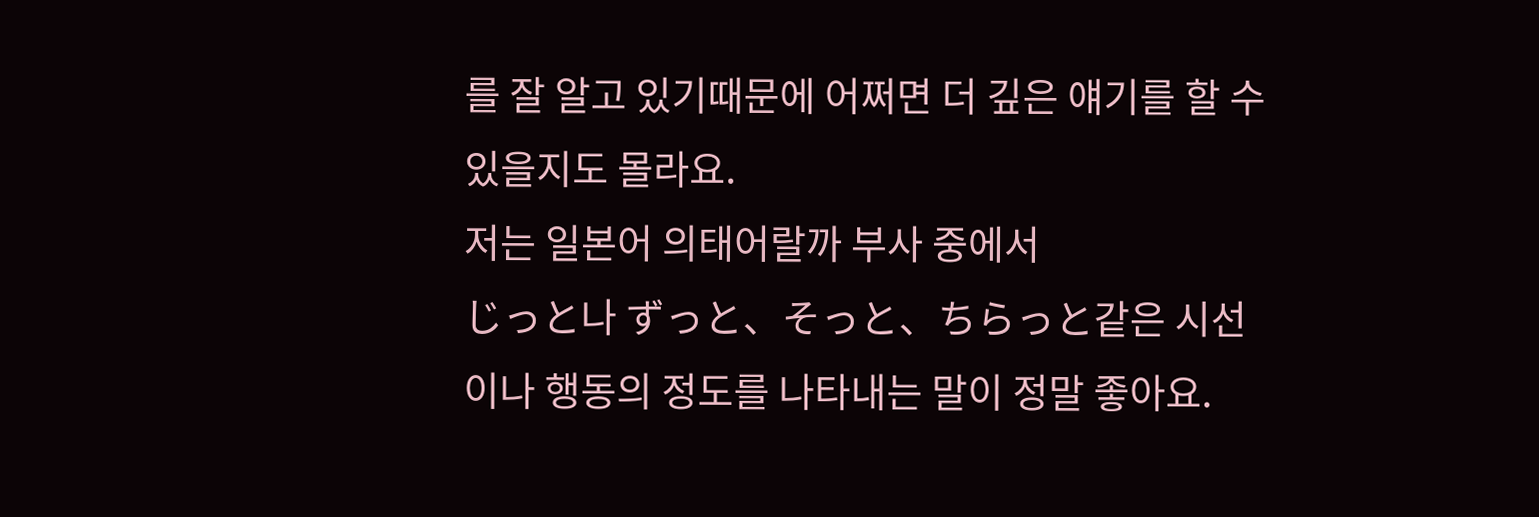를 잘 알고 있기때문에 어쩌면 더 깊은 얘기를 할 수 있을지도 몰라요.
저는 일본어 의태어랄까 부사 중에서
じっと나 ずっと、そっと、ちらっと같은 시선이나 행동의 정도를 나타내는 말이 정말 좋아요.